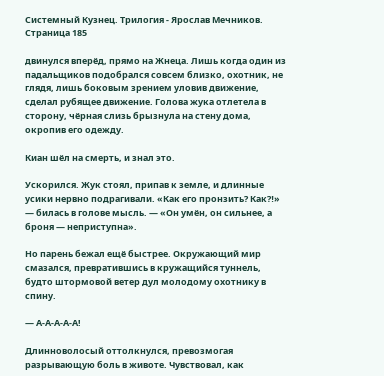Системный Кузнец. Трилогия - Ярослав Мечников. Страница 185

двинулся вперёд, прямо на Жнеца. Лишь когда один из падальщиков подобрался совсем близко, охотник, не глядя, лишь боковым зрением уловив движение, сделал рубящее движение. Голова жука отлетела в сторону, чёрная слизь брызнула на стену дома, окропив его одежду.

Киан шёл на смерть, и знал это.

Ускорился. Жук стоял, припав к земле, и длинные усики нервно подрагивали. «Как его пронзить? Как⁈» — билась в голове мысль. — «Он умён, он сильнее, а броня — неприступна».

Но парень бежал ещё быстрее. Окружающий мир смазался, превратившись в кружащийся туннель, будто штормовой ветер дул молодому охотнику в спину.

— А-А-А-А-А!

Длинноволосый оттолкнулся, превозмогая разрывающую боль в животе. Чувствовал, как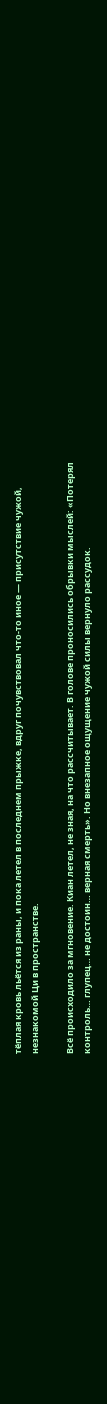тёплая кровь льётся из раны, и пока летел в последнем прыжке, вдруг почувствовал что-то иное — присутствие чужой, незнакомой Ци в пространстве.

Всё происходило за мгновение. Киан летел, не зная, на что рассчитывает. В голове проносились обрывки мыслей: «Потерял контроль… глупец… не достоин… верная смерть». Но внезапное ощущение чужой силы вернуло рассудок.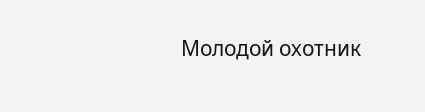Молодой охотник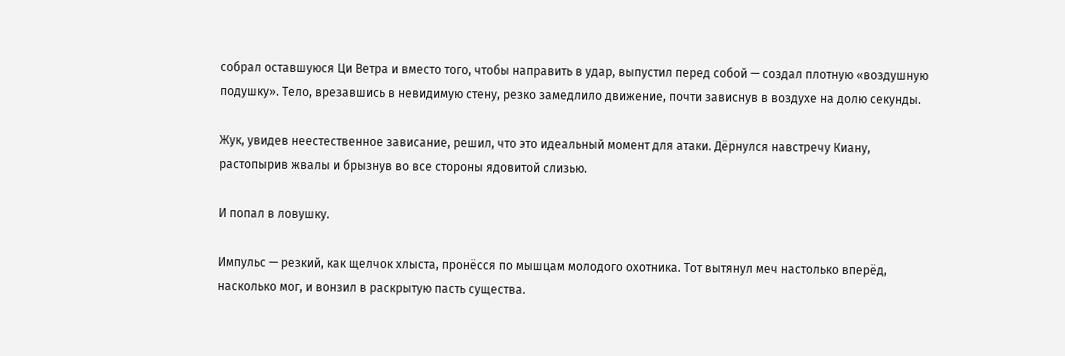собрал оставшуюся Ци Ветра и вместо того, чтобы направить в удар, выпустил перед собой — создал плотную «воздушную подушку». Тело, врезавшись в невидимую стену, резко замедлило движение, почти зависнув в воздухе на долю секунды.

Жук, увидев неестественное зависание, решил, что это идеальный момент для атаки. Дёрнулся навстречу Киану, растопырив жвалы и брызнув во все стороны ядовитой слизью.

И попал в ловушку.

Импульс — резкий, как щелчок хлыста, пронёсся по мышцам молодого охотника. Тот вытянул меч настолько вперёд, насколько мог, и вонзил в раскрытую пасть существа.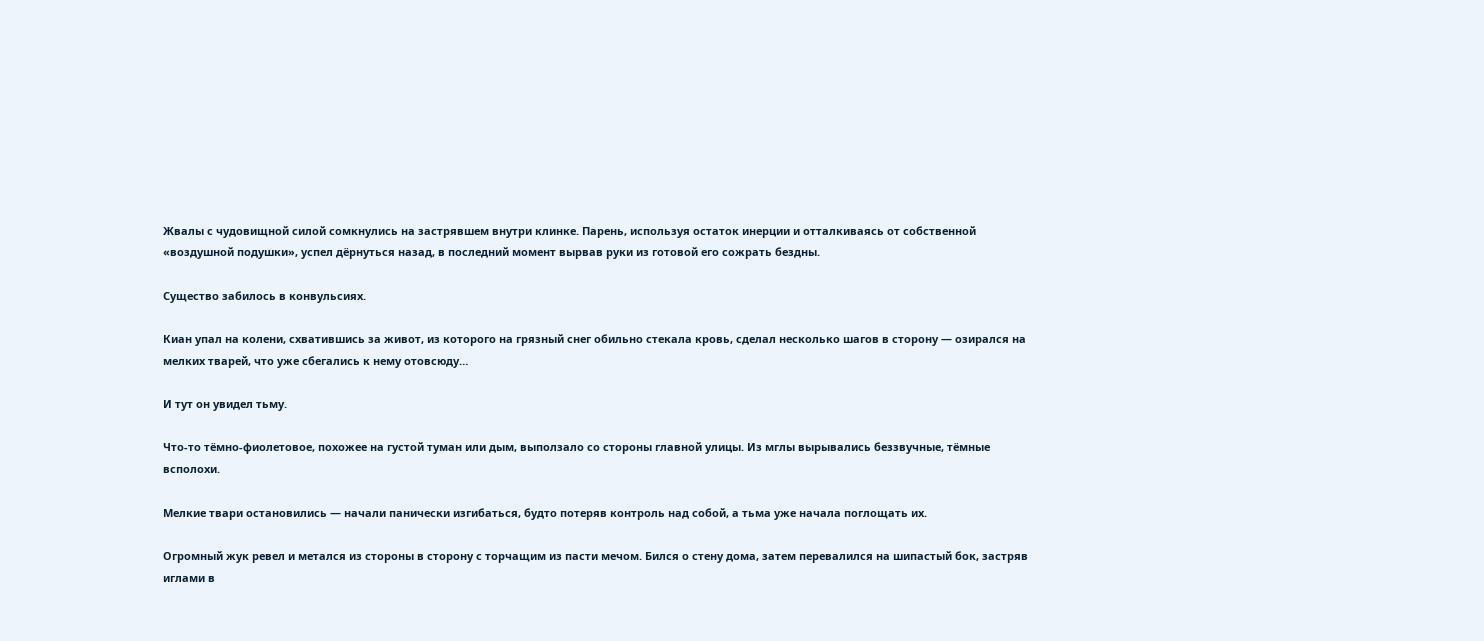Жвалы с чудовищной силой сомкнулись на застрявшем внутри клинке. Парень, используя остаток инерции и отталкиваясь от собственной «воздушной подушки», успел дёрнуться назад, в последний момент вырвав руки из готовой его сожрать бездны.

Существо забилось в конвульсиях.

Киан упал на колени, схватившись за живот, из которого на грязный снег обильно стекала кровь, сделал несколько шагов в сторону — озирался на мелких тварей, что уже сбегались к нему отовсюду…

И тут он увидел тьму.

Что-то тёмно-фиолетовое, похожее на густой туман или дым, выползало со стороны главной улицы. Из мглы вырывались беззвучные, тёмные всполохи.

Мелкие твари остановились — начали панически изгибаться, будто потеряв контроль над собой, а тьма уже начала поглощать их.

Огромный жук ревел и метался из стороны в сторону с торчащим из пасти мечом. Бился о стену дома, затем перевалился на шипастый бок, застряв иглами в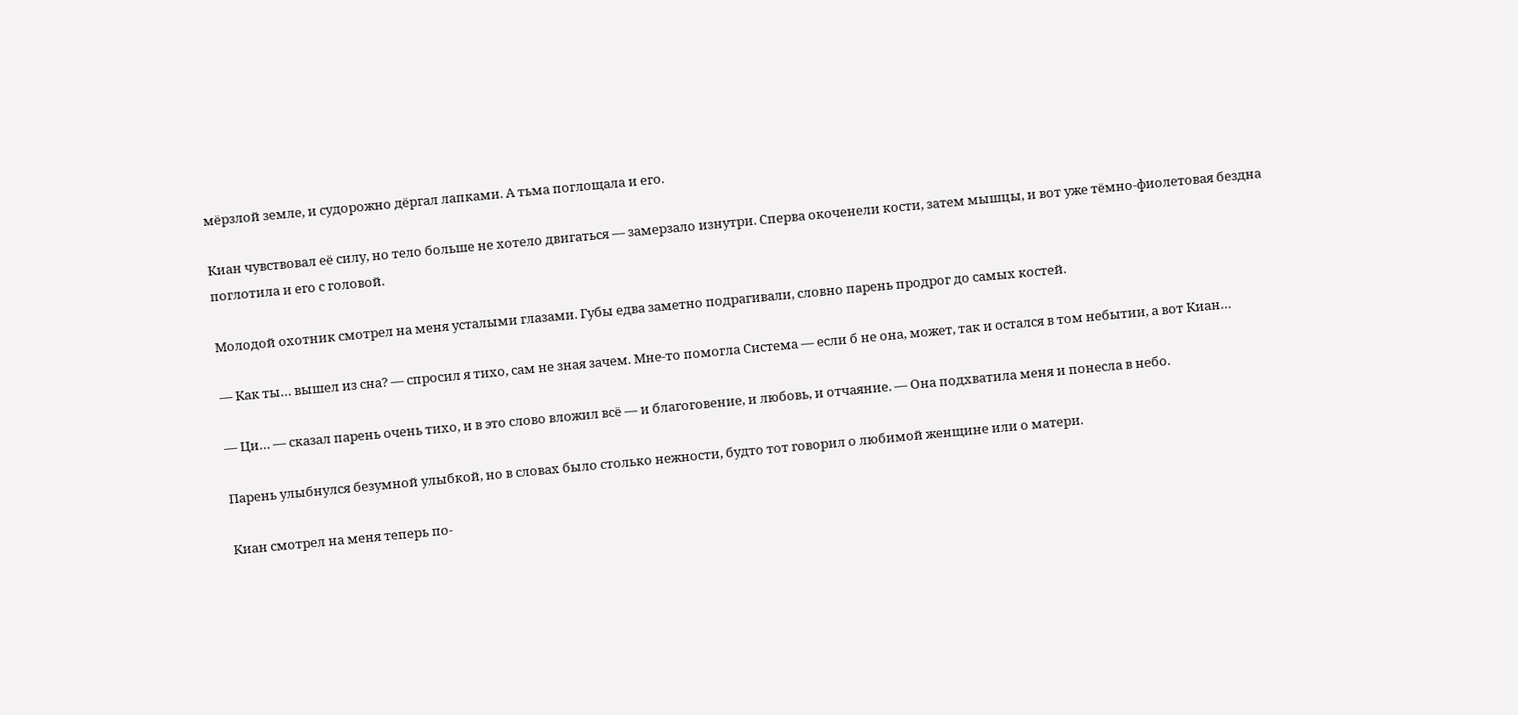мёрзлой земле, и судорожно дёргал лапками. А тьма поглощала и его.

Киан чувствовал её силу, но тело больше не хотело двигаться — замерзало изнутри. Сперва окоченели кости, затем мышцы, и вот уже тёмно-фиолетовая бездна поглотила и его с головой.

Молодой охотник смотрел на меня усталыми глазами. Губы едва заметно подрагивали, словно парень продрог до самых костей.

— Как ты… вышел из сна? — спросил я тихо, сам не зная зачем. Мне-то помогла Система — если б не она, может, так и остался в том небытии, а вот Киан…

— Ци… — сказал парень очень тихо, и в это слово вложил всё — и благоговение, и любовь, и отчаяние. — Она подхватила меня и понесла в небо.

Парень улыбнулся безумной улыбкой, но в словах было столько нежности, будто тот говорил о любимой женщине или о матери.

Киан смотрел на меня теперь по-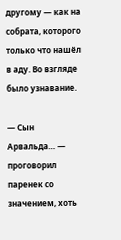другому — как на собрата, которого только что нашёл в аду. Во взгляде было узнавание.

— Сын Арвальда… — проговорил паренек со значением, хоть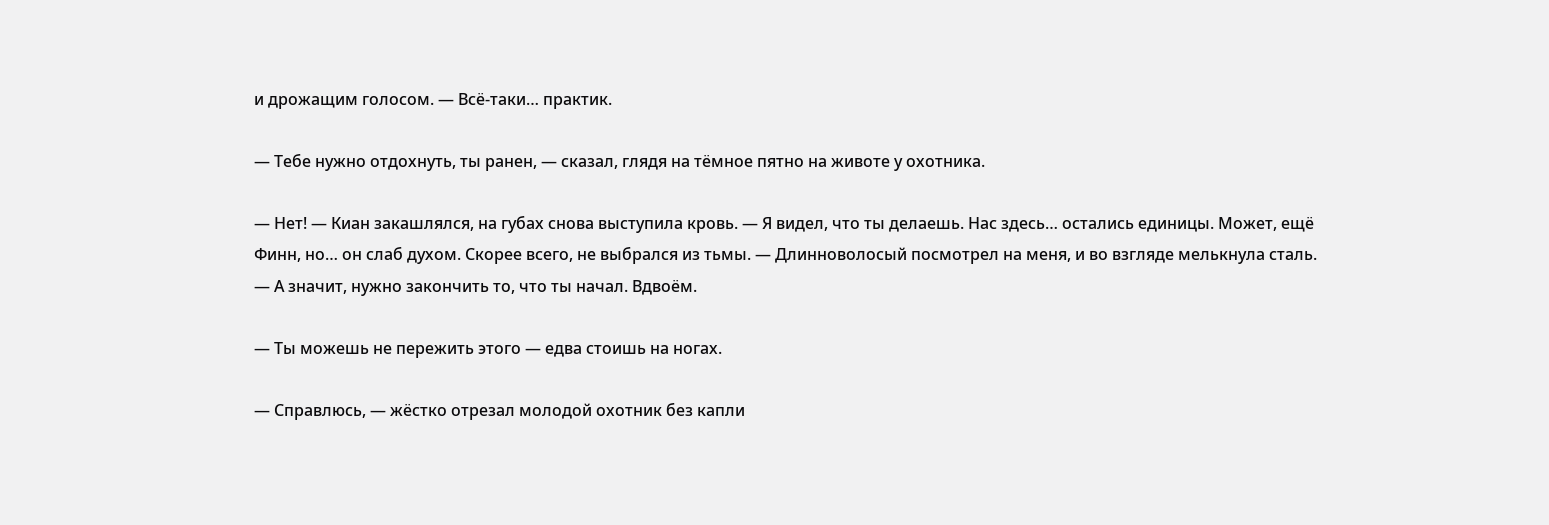и дрожащим голосом. — Всё-таки… практик.

— Тебе нужно отдохнуть, ты ранен, — сказал, глядя на тёмное пятно на животе у охотника.

— Нет! — Киан закашлялся, на губах снова выступила кровь. — Я видел, что ты делаешь. Нас здесь… остались единицы. Может, ещё Финн, но… он слаб духом. Скорее всего, не выбрался из тьмы. — Длинноволосый посмотрел на меня, и во взгляде мелькнула сталь. — А значит, нужно закончить то, что ты начал. Вдвоём.

— Ты можешь не пережить этого — едва стоишь на ногах.

— Справлюсь, — жёстко отрезал молодой охотник без капли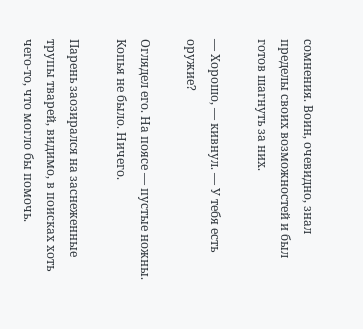сомнения. Воин, очевидно, знал пределы своих возможностей и был готов шагнуть за них.

— Хорошо, — кивнул. — У тебя есть оружие?

Оглядел его. На поясе — пустые ножны. Копья не было. Ничего.

Парень заозирался на заснеженные трупы тварей, видимо, в поисках хоть чего-то, что могло бы помочь.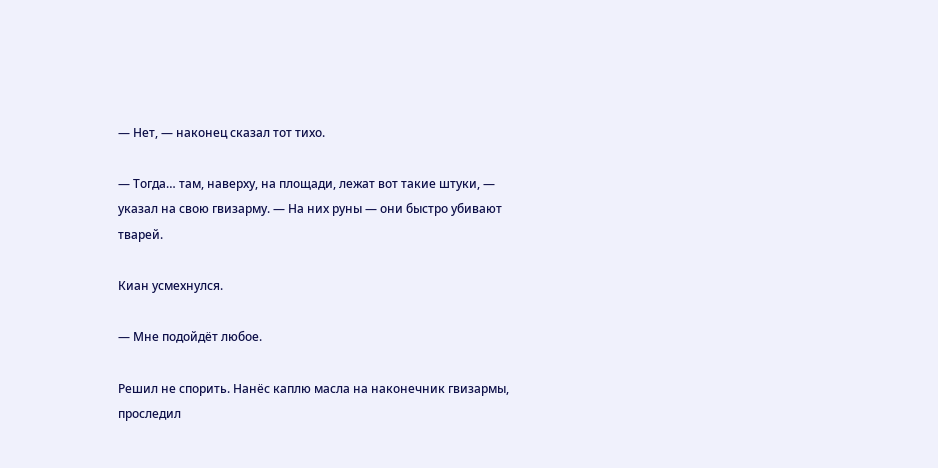— Нет, — наконец сказал тот тихо.

— Тогда… там, наверху, на площади, лежат вот такие штуки, — указал на свою гвизарму. — На них руны — они быстро убивают тварей.

Киан усмехнулся.

— Мне подойдёт любое.

Решил не спорить. Нанёс каплю масла на наконечник гвизармы, проследил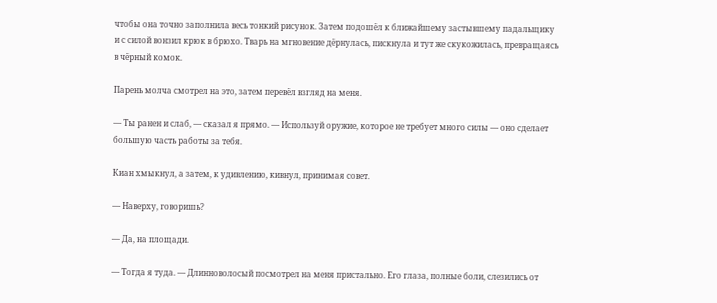чтобы она точно заполнила весь тонкий рисунок. Затем подошёл к ближайшему застывшему падальщику и с силой вонзил крюк в брюхо. Тварь на мгновение дёрнулась, пискнула и тут же скукожилась, превращаясь в чёрный комок.

Парень молча смотрел на это, затем перевёл взгляд на меня.

— Ты ранен и слаб, — сказал я прямо. — Используй оружие, которое не требует много силы — оно сделает большую часть работы за тебя.

Киан хмыкнул, а затем, к удивлению, кивнул, принимая совет.

— Наверху, говоришь?

— Да, на площади.

— Тогда я туда. — Длинноволосый посмотрел на меня пристально. Его глаза, полные боли, слезились от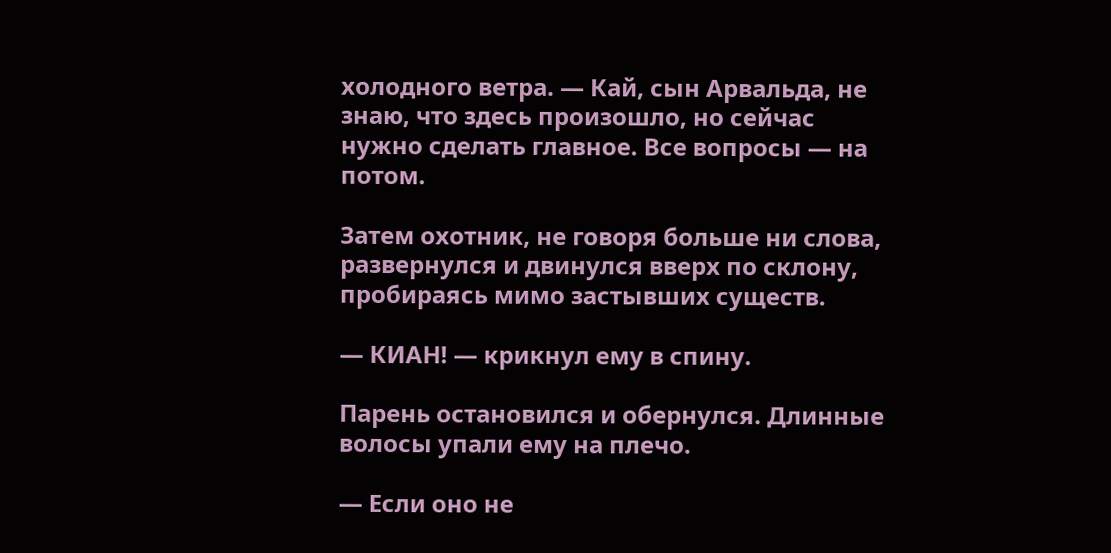холодного ветра. — Кай, сын Арвальда, не знаю, что здесь произошло, но сейчас нужно сделать главное. Все вопросы — на потом.

Затем охотник, не говоря больше ни слова, развернулся и двинулся вверх по склону, пробираясь мимо застывших существ.

— КИАН! — крикнул ему в спину.

Парень остановился и обернулся. Длинные волосы упали ему на плечо.

— Если оно не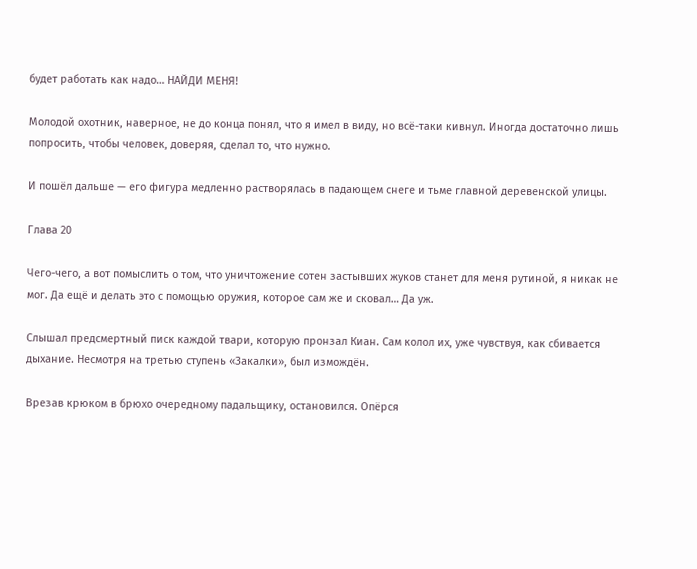будет работать как надо… НАЙДИ МЕНЯ!

Молодой охотник, наверное, не до конца понял, что я имел в виду, но всё-таки кивнул. Иногда достаточно лишь попросить, чтобы человек, доверяя, сделал то, что нужно.

И пошёл дальше — его фигура медленно растворялась в падающем снеге и тьме главной деревенской улицы.

Глава 20

Чего-чего, а вот помыслить о том, что уничтожение сотен застывших жуков станет для меня рутиной, я никак не мог. Да ещё и делать это с помощью оружия, которое сам же и сковал… Да уж.

Слышал предсмертный писк каждой твари, которую пронзал Киан. Сам колол их, уже чувствуя, как сбивается дыхание. Несмотря на третью ступень «Закалки», был измождён.

Врезав крюком в брюхо очередному падальщику, остановился. Опёрся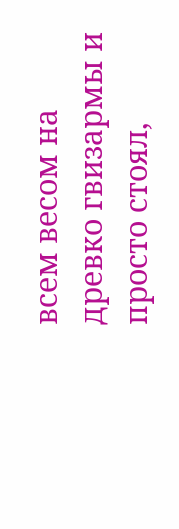всем весом на древко гвизармы и просто стоял,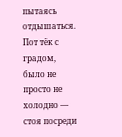пытаясь отдышаться. Пот тёк с градом, было не просто не холодно — стоя посреди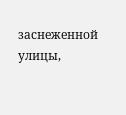заснеженной улицы,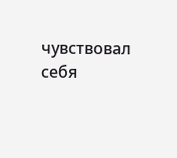чувствовал себя